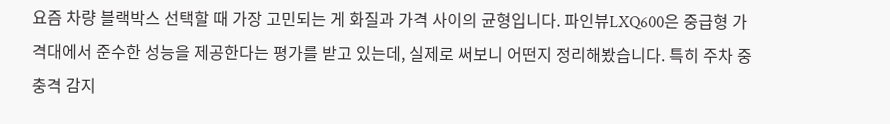요즘 차량 블랙박스 선택할 때 가장 고민되는 게 화질과 가격 사이의 균형입니다. 파인뷰LXQ600은 중급형 가격대에서 준수한 성능을 제공한다는 평가를 받고 있는데, 실제로 써보니 어떤지 정리해봤습니다. 특히 주차 중 충격 감지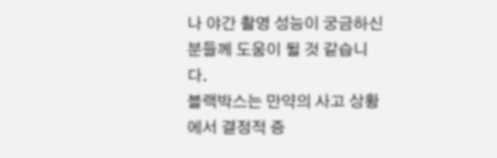나 야간 촬영 성능이 궁금하신 분들께 도움이 될 것 같습니다.
블랙박스는 만약의 사고 상황에서 결정적 증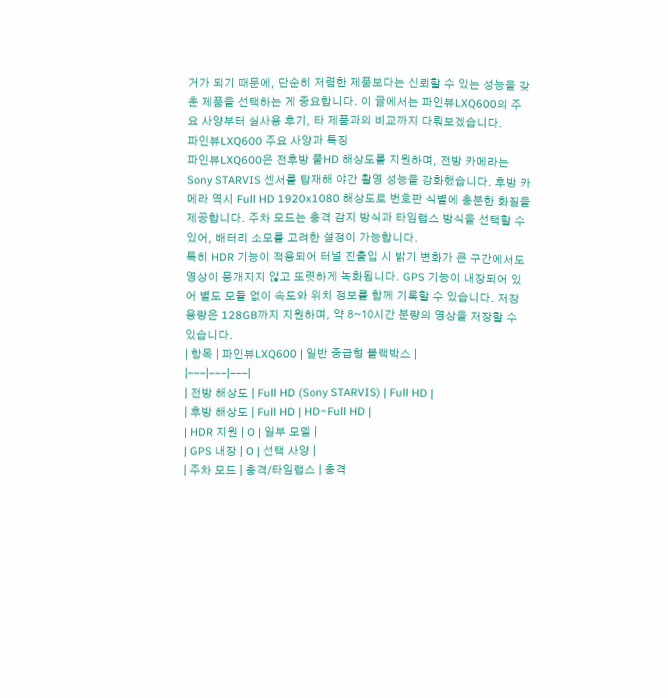거가 되기 때문에, 단순히 저렴한 제품보다는 신뢰할 수 있는 성능을 갖춘 제품을 선택하는 게 중요합니다. 이 글에서는 파인뷰LXQ600의 주요 사양부터 실사용 후기, 타 제품과의 비교까지 다뤄보겠습니다.
파인뷰LXQ600 주요 사양과 특징
파인뷰LXQ600은 전후방 풀HD 해상도를 지원하며, 전방 카메라는 Sony STARVIS 센서를 탑재해 야간 촬영 성능을 강화했습니다. 후방 카메라 역시 Full HD 1920x1080 해상도로 번호판 식별에 충분한 화질을 제공합니다. 주차 모드는 충격 감지 방식과 타임랩스 방식을 선택할 수 있어, 배터리 소모를 고려한 설정이 가능합니다.
특히 HDR 기능이 적용되어 터널 진출입 시 밝기 변화가 큰 구간에서도 영상이 뭉개지지 않고 또렷하게 녹화됩니다. GPS 기능이 내장되어 있어 별도 모듈 없이 속도와 위치 정보를 함께 기록할 수 있습니다. 저장 용량은 128GB까지 지원하며, 약 8~10시간 분량의 영상을 저장할 수 있습니다.
| 항목 | 파인뷰LXQ600 | 일반 중급형 블랙박스 |
|---|---|---|
| 전방 해상도 | Full HD (Sony STARVIS) | Full HD |
| 후방 해상도 | Full HD | HD~Full HD |
| HDR 지원 | O | 일부 모델 |
| GPS 내장 | O | 선택 사양 |
| 주차 모드 | 충격/타임랩스 | 충격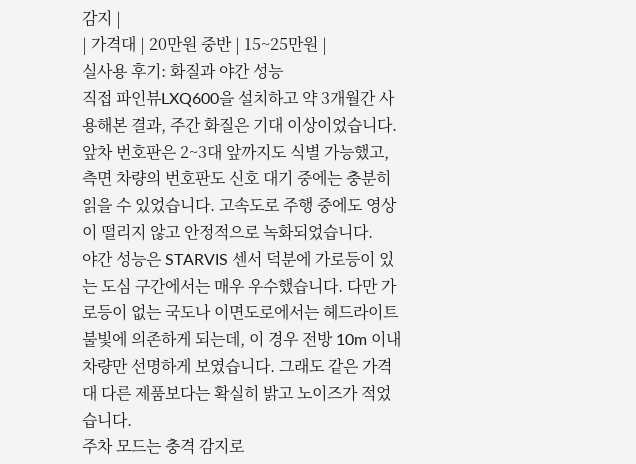감지 |
| 가격대 | 20만원 중반 | 15~25만원 |
실사용 후기: 화질과 야간 성능
직접 파인뷰LXQ600을 설치하고 약 3개월간 사용해본 결과, 주간 화질은 기대 이상이었습니다. 앞차 번호판은 2~3대 앞까지도 식별 가능했고, 측면 차량의 번호판도 신호 대기 중에는 충분히 읽을 수 있었습니다. 고속도로 주행 중에도 영상이 떨리지 않고 안정적으로 녹화되었습니다.
야간 성능은 STARVIS 센서 덕분에 가로등이 있는 도심 구간에서는 매우 우수했습니다. 다만 가로등이 없는 국도나 이면도로에서는 헤드라이트 불빛에 의존하게 되는데, 이 경우 전방 10m 이내 차량만 선명하게 보였습니다. 그래도 같은 가격대 다른 제품보다는 확실히 밝고 노이즈가 적었습니다.
주차 모드는 충격 감지로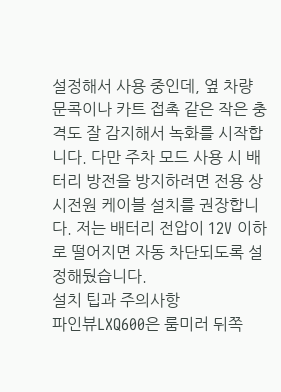설정해서 사용 중인데, 옆 차량 문콕이나 카트 접촉 같은 작은 충격도 잘 감지해서 녹화를 시작합니다. 다만 주차 모드 사용 시 배터리 방전을 방지하려면 전용 상시전원 케이블 설치를 권장합니다. 저는 배터리 전압이 12V 이하로 떨어지면 자동 차단되도록 설정해뒀습니다.
설치 팁과 주의사항
파인뷰LXQ600은 룸미러 뒤쪽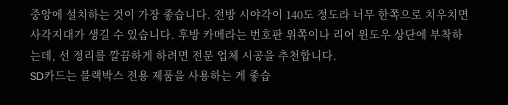중앙에 설치하는 것이 가장 좋습니다. 전방 시야각이 140도 정도라 너무 한쪽으로 치우치면 사각지대가 생길 수 있습니다. 후방 카메라는 번호판 위쪽이나 리어 윈도우 상단에 부착하는데, 선 정리를 깔끔하게 하려면 전문 업체 시공을 추천합니다.
SD카드는 블랙박스 전용 제품을 사용하는 게 좋습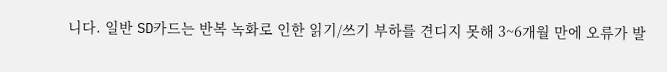니다. 일반 SD카드는 반복 녹화로 인한 읽기/쓰기 부하를 견디지 못해 3~6개월 만에 오류가 발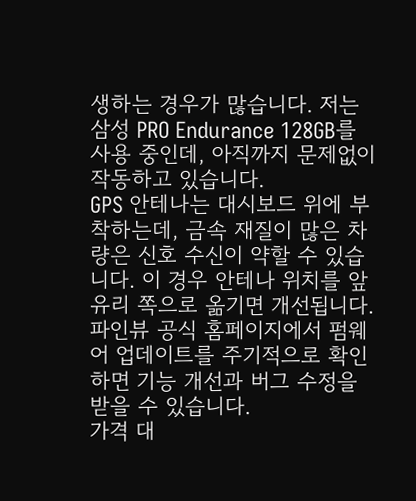생하는 경우가 많습니다. 저는 삼성 PRO Endurance 128GB를 사용 중인데, 아직까지 문제없이 작동하고 있습니다.
GPS 안테나는 대시보드 위에 부착하는데, 금속 재질이 많은 차량은 신호 수신이 약할 수 있습니다. 이 경우 안테나 위치를 앞유리 쪽으로 옮기면 개선됩니다. 파인뷰 공식 홈페이지에서 펌웨어 업데이트를 주기적으로 확인하면 기능 개선과 버그 수정을 받을 수 있습니다.
가격 대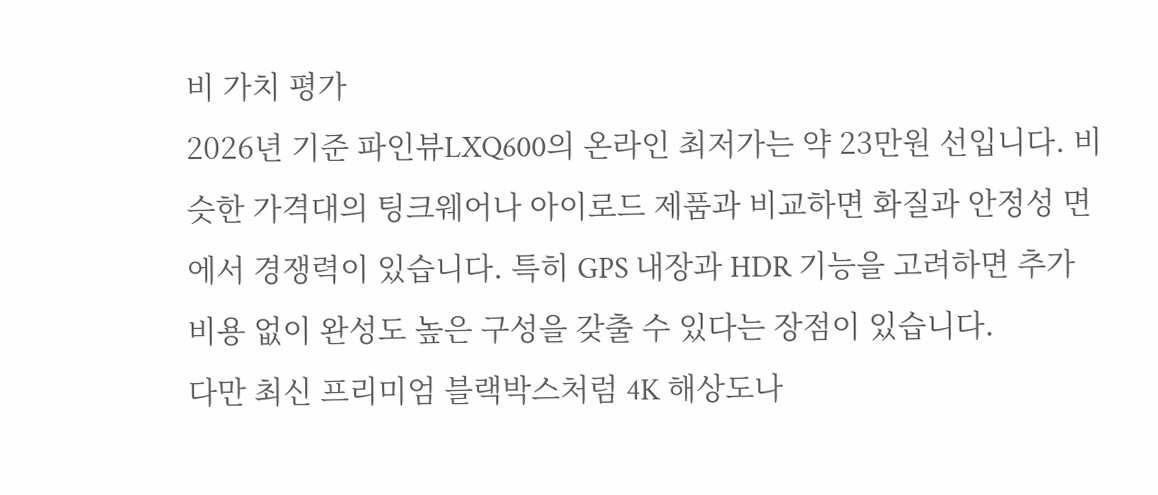비 가치 평가
2026년 기준 파인뷰LXQ600의 온라인 최저가는 약 23만원 선입니다. 비슷한 가격대의 팅크웨어나 아이로드 제품과 비교하면 화질과 안정성 면에서 경쟁력이 있습니다. 특히 GPS 내장과 HDR 기능을 고려하면 추가 비용 없이 완성도 높은 구성을 갖출 수 있다는 장점이 있습니다.
다만 최신 프리미엄 블랙박스처럼 4K 해상도나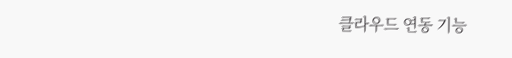클라우드 연동 기능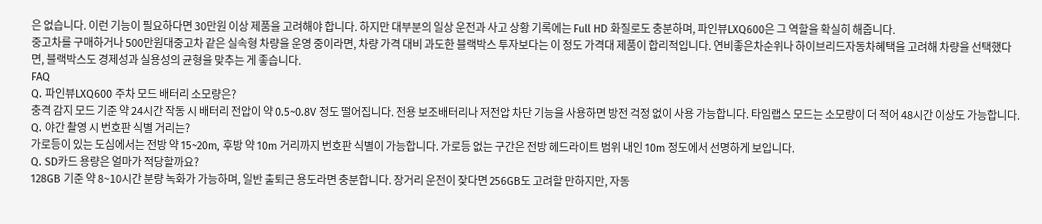은 없습니다. 이런 기능이 필요하다면 30만원 이상 제품을 고려해야 합니다. 하지만 대부분의 일상 운전과 사고 상황 기록에는 Full HD 화질로도 충분하며, 파인뷰LXQ600은 그 역할을 확실히 해줍니다.
중고차를 구매하거나 500만원대중고차 같은 실속형 차량을 운영 중이라면, 차량 가격 대비 과도한 블랙박스 투자보다는 이 정도 가격대 제품이 합리적입니다. 연비좋은차순위나 하이브리드자동차혜택을 고려해 차량을 선택했다면, 블랙박스도 경제성과 실용성의 균형을 맞추는 게 좋습니다.
FAQ
Q. 파인뷰LXQ600 주차 모드 배터리 소모량은?
충격 감지 모드 기준 약 24시간 작동 시 배터리 전압이 약 0.5~0.8V 정도 떨어집니다. 전용 보조배터리나 저전압 차단 기능을 사용하면 방전 걱정 없이 사용 가능합니다. 타임랩스 모드는 소모량이 더 적어 48시간 이상도 가능합니다.
Q. 야간 촬영 시 번호판 식별 거리는?
가로등이 있는 도심에서는 전방 약 15~20m, 후방 약 10m 거리까지 번호판 식별이 가능합니다. 가로등 없는 구간은 전방 헤드라이트 범위 내인 10m 정도에서 선명하게 보입니다.
Q. SD카드 용량은 얼마가 적당할까요?
128GB 기준 약 8~10시간 분량 녹화가 가능하며, 일반 출퇴근 용도라면 충분합니다. 장거리 운전이 잦다면 256GB도 고려할 만하지만, 자동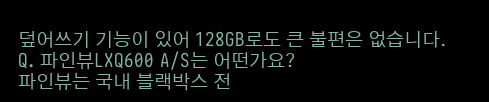덮어쓰기 기능이 있어 128GB로도 큰 불편은 없습니다.
Q. 파인뷰LXQ600 A/S는 어떤가요?
파인뷰는 국내 블랙박스 전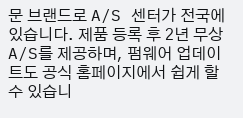문 브랜드로 A/S 센터가 전국에 있습니다. 제품 등록 후 2년 무상 A/S를 제공하며, 펌웨어 업데이트도 공식 홈페이지에서 쉽게 할 수 있습니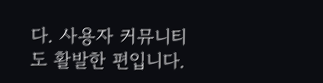다. 사용자 커뮤니티도 활발한 편입니다.